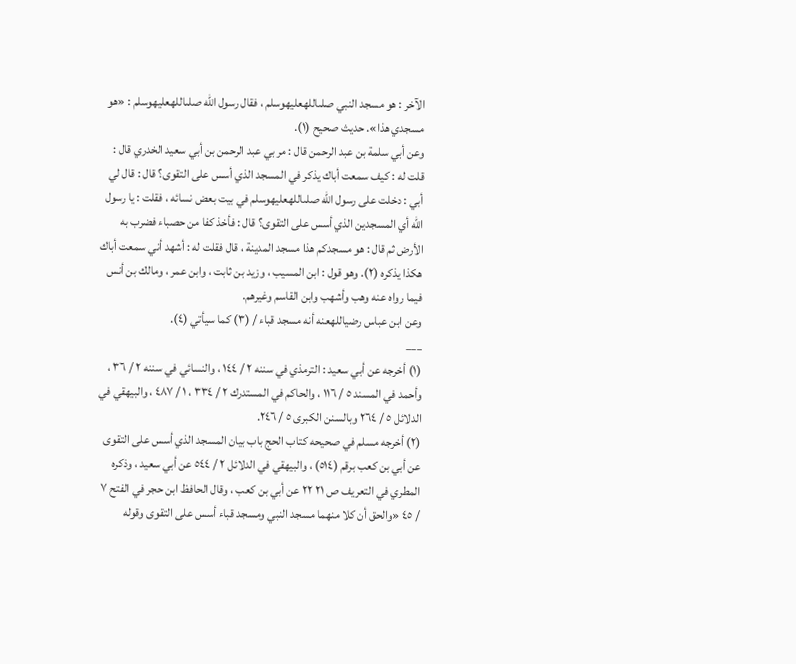الآخر : هو مسجد النبي صلىاللهعليهوسلم ، فقال رسول الله صلىاللهعليهوسلم : «هو مسجدي هذا». حديث صحيح (١).
وعن أبي سلمة بن عبد الرحمن قال : مر بي عبد الرحمن بن أبي سعيد الخدري قال : قلت له : كيف سمعت أباك يذكر في المسجد الذي أسس على التقوى؟ قال : قال لي أبي : دخلت على رسول الله صلىاللهعليهوسلم في بيت بعض نسائه ، فقلت : يا رسول الله أي المسجدين الذي أسس على التقوى؟ قال : فأخذ كفا من حصباء فضرب به الأرض ثم قال : هو مسجدكم هذا مسجد المدينة ، قال فقلت له : أشهد أني سمعت أباك هكذا يذكره (٢). وهو قول : ابن المسيب ، وزيد بن ثابت ، وابن عمر ، ومالك بن أنس فيما رواه عنه وهب وأشهب وابن القاسم وغيرهم.
وعن ابن عباس رضياللهعنه أنه مسجد قباء / (٣) كما سيأتي (٤).
___
(١) أخرجه عن أبي سعيد : الترمذي في سننه ٢ / ١٤٤ ، والنسائي في سننه ٢ / ٣٦ ، وأحمد في المسند ٥ / ١١٦ ، والحاكم في المستدرك ٢ / ٣٣٤ ، ١ / ٤٨٧ ، والبيهقي في الدلائل ٥ / ٢٦٤ وبالسنن الكبرى ٥ / ٢٤٦.
(٢) أخرجه مسلم في صحيحه كتاب الحج باب بيان المسجد الذي أسس على التقوى عن أبي بن كعب برقم (٥١٤) ، والبيهقي في الدلائل ٢ / ٥٤٤ عن أبي سعيد ، وذكره المطري في التعريف ص ٢١ ٢٢ عن أبي بن كعب ، وقال الحافظ ابن حجر في الفتح ٧ / ٤٥ «والحق أن كلا منهما مسجد النبي ومسجد قباء أسس على التقوى وقوله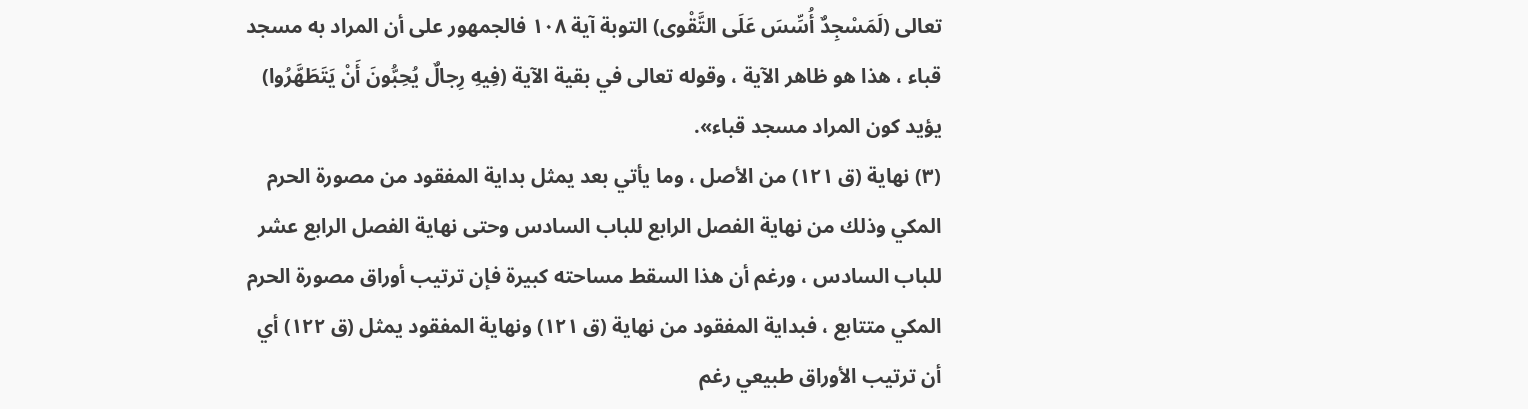تعالى (لَمَسْجِدٌ أُسِّسَ عَلَى التَّقْوى) التوبة آية ١٠٨ فالجمهور على أن المراد به مسجد قباء ، هذا هو ظاهر الآية ، وقوله تعالى في بقية الآية (فِيهِ رِجالٌ يُحِبُّونَ أَنْ يَتَطَهَّرُوا) يؤيد كون المراد مسجد قباء».
(٣) نهاية (ق ١٢١) من الأصل ، وما يأتي بعد يمثل بداية المفقود من مصورة الحرم المكي وذلك من نهاية الفصل الرابع للباب السادس وحتى نهاية الفصل الرابع عشر للباب السادس ، ورغم أن هذا السقط مساحته كبيرة فإن ترتيب أوراق مصورة الحرم المكي متتابع ، فبداية المفقود من نهاية (ق ١٢١) ونهاية المفقود يمثل (ق ١٢٢) أي أن ترتيب الأوراق طبيعي رغم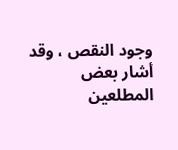وجود النقص ، وقد أشار بعض المطلعين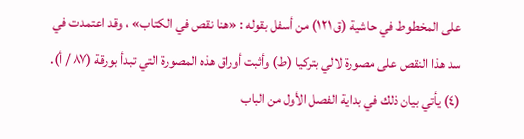على المخطوط في حاشية (ق ١٢١) من أسفل بقوله : «هنا نقص في الكتاب» ، وقد اعتمدت في سد هذا النقص على مصورة لالي بتركيا (ط) وأثبت أوراق هذه المصورة التي تبدأ بورقة (٨٧ / أ).
(٤) يأتي بيان ذلك في بداية الفصل الأول من الباب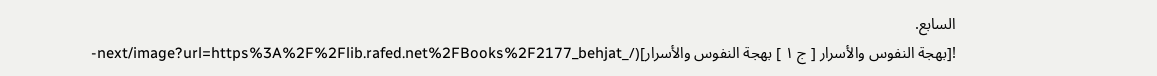السابع.
![بهجة النفوس والأسرار [ ج ١ ] بهجة النفوس والأسرار](/_next/image?url=https%3A%2F%2Flib.rafed.net%2FBooks%2F2177_behjat-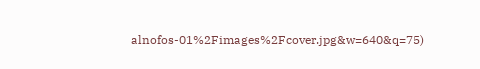alnofos-01%2Fimages%2Fcover.jpg&w=640&q=75)